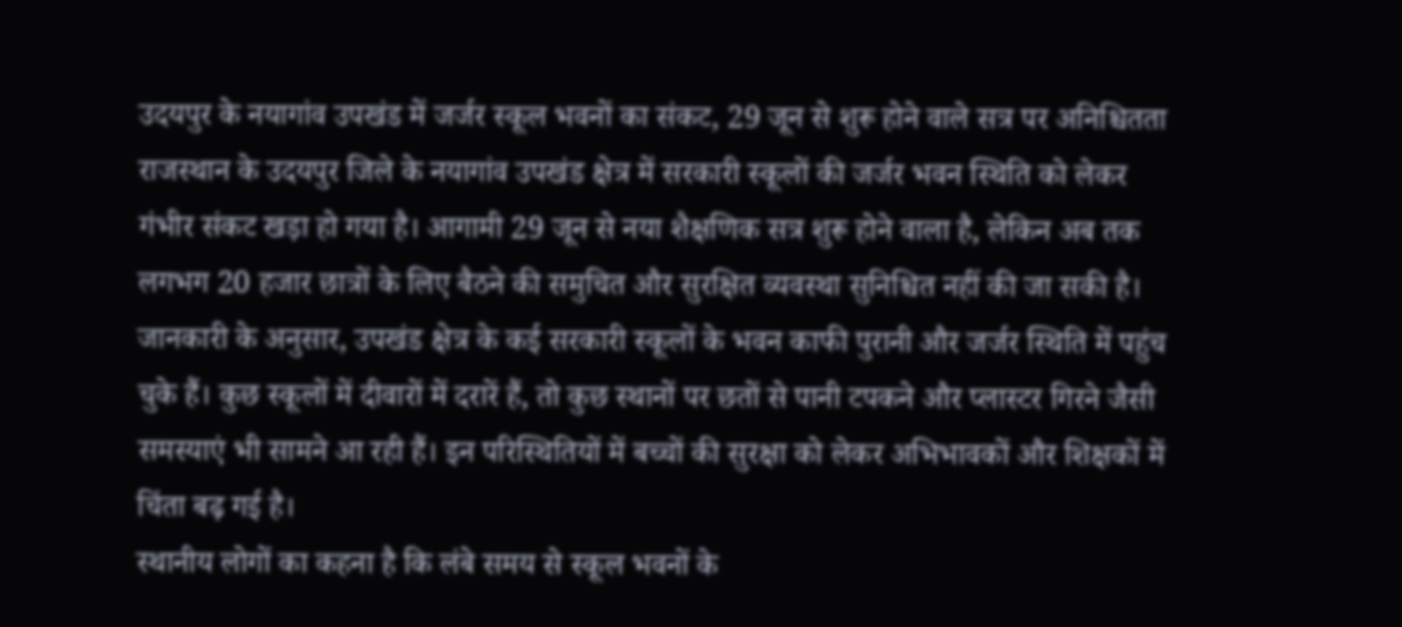उदयपुर के नयागांव उपखंड में जर्जर स्कूल भवनों का संकट, 29 जून से शुरू होने वाले सत्र पर अनिश्चितता
राजस्थान के उदयपुर जिले के नयागांव उपखंड क्षेत्र में सरकारी स्कूलों की जर्जर भवन स्थिति को लेकर गंभीर संकट खड़ा हो गया है। आगामी 29 जून से नया शैक्षणिक सत्र शुरू होने वाला है, लेकिन अब तक लगभग 20 हजार छात्रों के लिए बैठने की समुचित और सुरक्षित व्यवस्था सुनिश्चित नहीं की जा सकी है।
जानकारी के अनुसार, उपखंड क्षेत्र के कई सरकारी स्कूलों के भवन काफी पुरानी और जर्जर स्थिति में पहुंच चुके हैं। कुछ स्कूलों में दीवारों में दरारें हैं, तो कुछ स्थानों पर छतों से पानी टपकने और प्लास्टर गिरने जैसी समस्याएं भी सामने आ रही हैं। इन परिस्थितियों में बच्चों की सुरक्षा को लेकर अभिभावकों और शिक्षकों में चिंता बढ़ गई है।
स्थानीय लोगों का कहना है कि लंबे समय से स्कूल भवनों के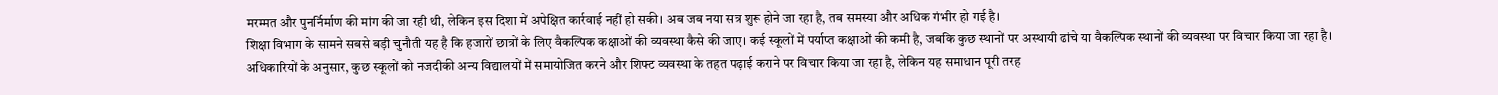मरम्मत और पुनर्निर्माण की मांग की जा रही थी, लेकिन इस दिशा में अपेक्षित कार्रवाई नहीं हो सकी। अब जब नया सत्र शुरू होने जा रहा है, तब समस्या और अधिक गंभीर हो गई है।
शिक्षा विभाग के सामने सबसे बड़ी चुनौती यह है कि हजारों छात्रों के लिए वैकल्पिक कक्षाओं की व्यवस्था कैसे की जाए। कई स्कूलों में पर्याप्त कक्षाओं की कमी है, जबकि कुछ स्थानों पर अस्थायी ढांचे या वैकल्पिक स्थानों की व्यवस्था पर विचार किया जा रहा है।
अधिकारियों के अनुसार, कुछ स्कूलों को नजदीकी अन्य विद्यालयों में समायोजित करने और शिफ्ट व्यवस्था के तहत पढ़ाई कराने पर विचार किया जा रहा है, लेकिन यह समाधान पूरी तरह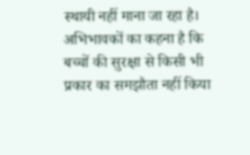स्थायी नहीं माना जा रहा है।
अभिभावकों का कहना है कि बच्चों की सुरक्षा से किसी भी प्रकार का समझौता नहीं किया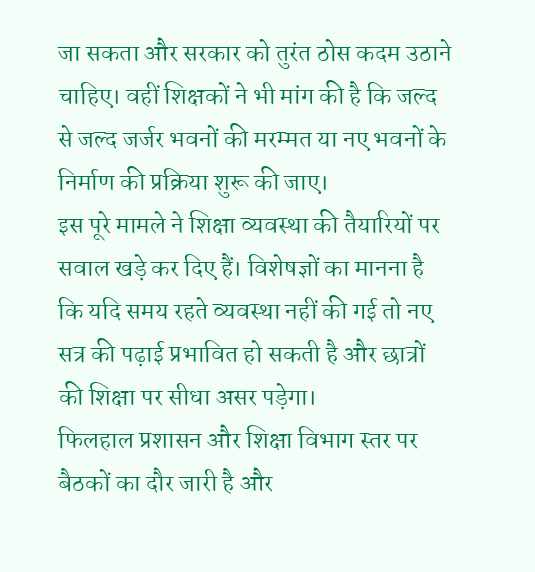जा सकता और सरकार को तुरंत ठोस कदम उठाने चाहिए। वहीं शिक्षकों ने भी मांग की है कि जल्द से जल्द जर्जर भवनों की मरम्मत या नए भवनों के निर्माण की प्रक्रिया शुरू की जाए।
इस पूरे मामले ने शिक्षा व्यवस्था की तैयारियों पर सवाल खड़े कर दिए हैं। विशेषज्ञों का मानना है कि यदि समय रहते व्यवस्था नहीं की गई तो नए सत्र की पढ़ाई प्रभावित हो सकती है और छात्रों की शिक्षा पर सीधा असर पड़ेगा।
फिलहाल प्रशासन और शिक्षा विभाग स्तर पर बैठकों का दौर जारी है और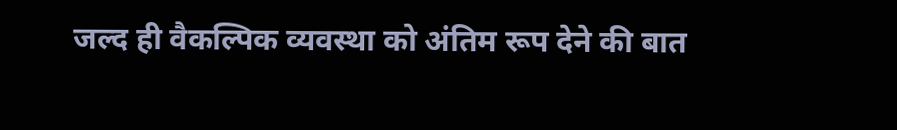जल्द ही वैकल्पिक व्यवस्था को अंतिम रूप देने की बात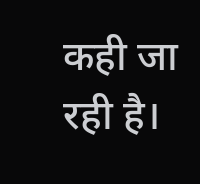कही जा रही है।